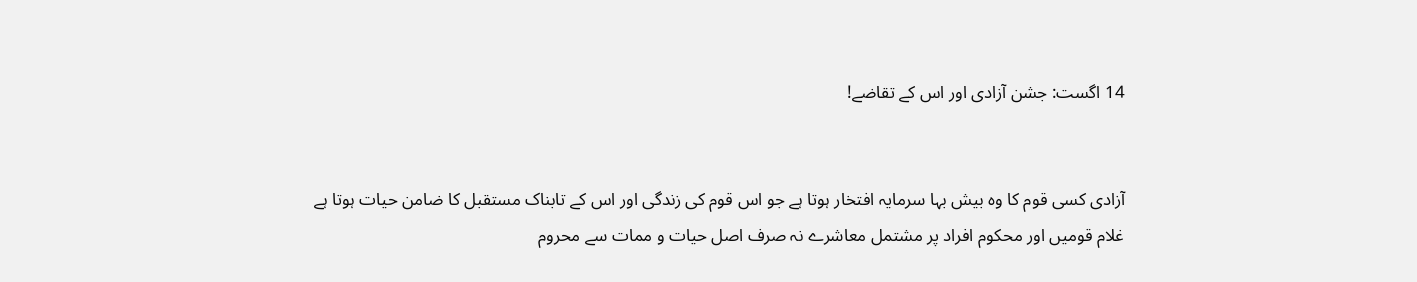14 اگست: جشن آزادی اور اس کے تقاضے!


آزادی کسی قوم کا وہ بیش بہا سرمایہ افتخار ہوتا ہے جو اس قوم کی زندگی اور اس کے تابناک مستقبل کا ضامن حیات ہوتا ہے غلام قومیں اور محکوم افراد پر مشتمل معاشرے نہ صرف اصل حیات و ممات سے محروم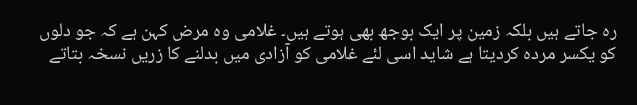رہ جاتے ہیں بلکہ زمین پر ایک بوجھ بھی ہوتے ہیں۔ غلامی وہ مرض کہن ہے کہ جو دلوں کو یکسر مردہ کردیتا ہے شاید اسی لئے غلامی کو آزادی میں بدلنے کا زریں نسخہ بتاتے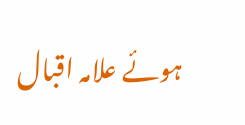ہوئے علامہ اقبال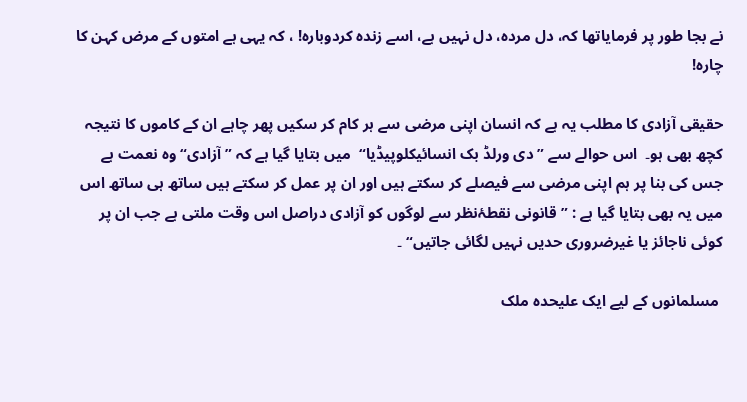نے بجا طور پر فرمایاتھا کہ، دل مردہ، دل نہیں ہے، اسے زندہ کردوبارہ! ، کہ یہی ہے امتوں کے مرض کہن کا چارہ!

حقیقی آزادی کا مطلب یہ ہے کہ انسان اپنی مرضی سے ہر کام کر سکیں پھر چاہے ان کے کاموں کا نتیجہ کچھ بھی ہو۔  اس حوالے سے ” دی ورلڈ بک انسائیکلوپیڈیا“  میں بتایا گیا ہے کہ ”آزادی“ وہ نعمت ہے جس کی بنا پر ہم اپنی مرضی سے فیصلے کر سکتے ہیں اور ان پر عمل کر سکتے ہیں ساتھ ہی ساتھ اس میں یہ بھی بتایا گیا ہے : ”قانونی نقطۂ‌نظر سے لوگوں کو آزادی دراصل اس وقت ملتی ہے جب ان پر کوئی ناجائز یا غیرضروری حدیں نہیں لگائی جاتیں“ ۔

 مسلمانوں کے لیے ایک علیحدہ ملک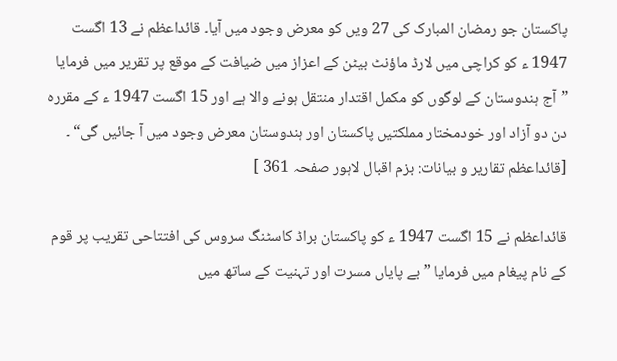پاکستان جو رمضان المبارک کی 27 ویں کو معرض وجود میں آیا۔ قائداعظم نے 13 اگست 1947 ء کو کراچی میں لارڈ ماؤنٹ بیٹن کے اعزاز میں ضیافت کے موقع پر تقریر میں فرمایا ”آج ہندوستان کے لوگوں کو مکمل اقتدار منتقل ہونے والا ہے اور 15 اگست 1947 ء کے مقررہ دن دو آزاد اور خودمختار مملکتیں پاکستان اور ہندوستان معرض وجود میں آ جائیں گی“ ۔ [قائداعظم تقاریر و بیانات: بزم اقبال لاہور صفحہ 361 ]

قائداعظم نے 15 اگست 1947 ء کو پاکستان براڈ کاسٹنگ سروس کی افتتاحی تقریب پر قوم کے نام پیغام میں فرمایا ”بے پایاں مسرت اور تہنیت کے ساتھ میں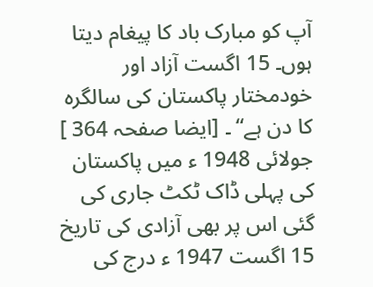آپ کو مبارک باد کا پیغام دیتا ہوں۔ 15 اگست آزاد اور خودمختار پاکستان کی سالگرہ کا دن ہے“ ۔ [ایضا صفحہ 364 ] جولائی 1948 ء میں پاکستان کی پہلی ڈاک ٹکٹ جاری کی گئی اس پر بھی آزادی کی تاریخ 15 اگست 1947 ء درج کی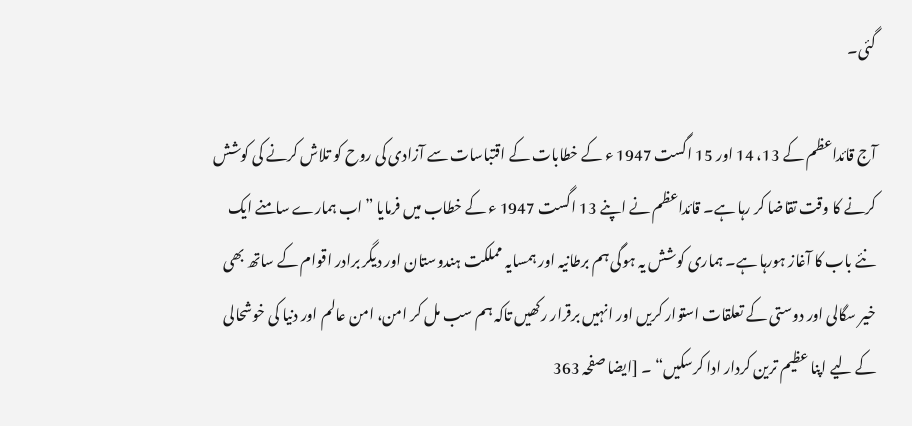گئی۔

آج قائداعظم کے 13، 14 اور 15 اگست 1947 ء کے خطابات کے اقتباسات سے آزادی کی روح کو تلاش کرنے کی کوشش کرنے کا وقت تقاضا کر رہا ہے۔ قائداعظم نے اپنے 13 اگست 1947 ء کے خطاب میں فرمایا ”اب ہمارے سامنے ایک نئے باب کا آغاز ہورہا ہے۔ ہماری کوشش یہ ہوگی ہم برطانیہ اور ہمسایہ مملکت ہندوستان اور دیگر برادر اقوام کے ساتھ بھی خیر سگالی اور دوستی کے تعلقات استوار کریں اور انہیں برقرار رکھیں تاکہ ہم سب مل کر امن، امن عالم اور دنیا کی خوشحالی کے لیے اپنا عظیم ترین کردار ادا کرسکیں“ ۔ [ایضا صفحہ 363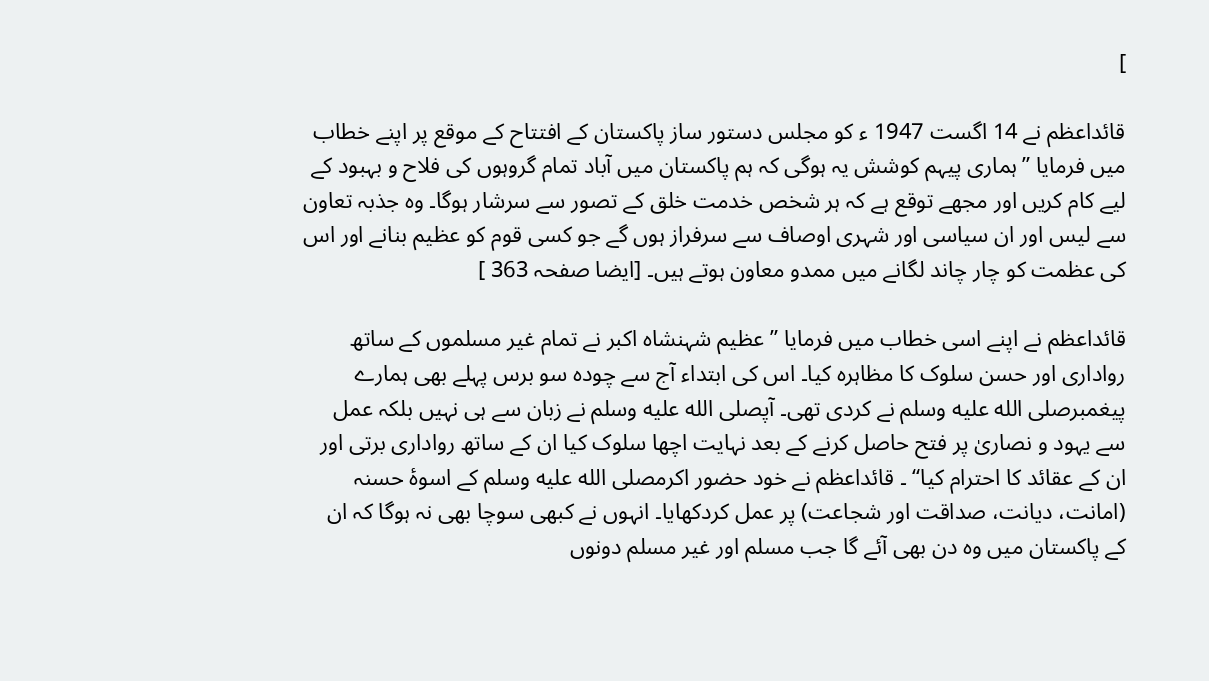]

قائداعظم نے 14 اگست 1947 ء کو مجلس دستور ساز پاکستان کے افتتاح کے موقع پر اپنے خطاب میں فرمایا ”ہماری پیہم کوشش یہ ہوگی کہ ہم پاکستان میں آباد تمام گروہوں کی فلاح و بہبود کے لیے کام کریں اور مجھے توقع ہے کہ ہر شخص خدمت خلق کے تصور سے سرشار ہوگا۔ وہ جذبہ تعاون سے لیس اور ان سیاسی اور شہری اوصاف سے سرفراز ہوں گے جو کسی قوم کو عظیم بنانے اور اس کی عظمت کو چار چاند لگانے میں ممدو معاون ہوتے ہیں۔ [ایضا صفحہ 363 ]

قائداعظم نے اپنے اسی خطاب میں فرمایا ”عظیم شہنشاہ اکبر نے تمام غیر مسلموں کے ساتھ رواداری اور حسن سلوک کا مظاہرہ کیا۔ اس کی ابتداء آج سے چودہ سو برس پہلے بھی ہمارے پیغمبرصلى الله عليه وسلم نے کردی تھی۔ آپصلى الله عليه وسلم نے زبان سے ہی نہیں بلکہ عمل سے یہود و نصاریٰ پر فتح حاصل کرنے کے بعد نہایت اچھا سلوک کیا ان کے ساتھ رواداری برتی اور ان کے عقائد کا احترام کیا“ ۔ قائداعظم نے خود حضور اکرمصلى الله عليه وسلم کے اسوۂ حسنہ (امانت، دیانت، صداقت اور شجاعت) پر عمل کردکھایا۔ انہوں نے کبھی سوچا بھی نہ ہوگا کہ ان کے پاکستان میں وہ دن بھی آئے گا جب مسلم اور غیر مسلم دونوں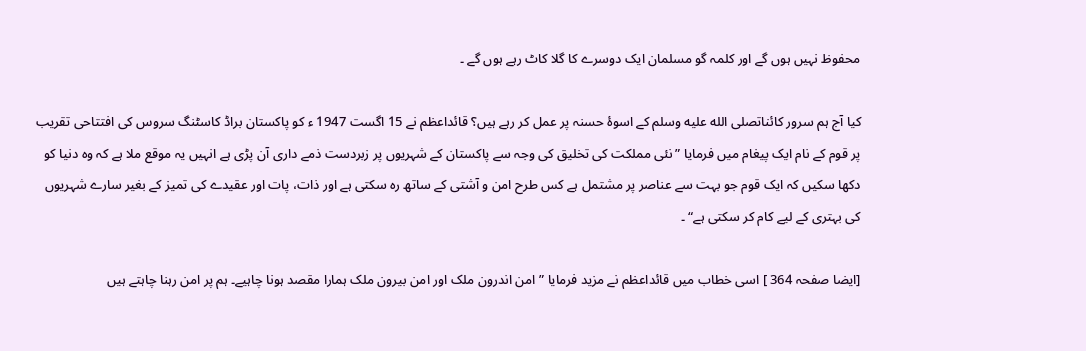محفوظ نہیں ہوں گے اور کلمہ گو مسلمان ایک دوسرے کا گلا کاٹ رہے ہوں گے ۔

کیا آج ہم سرور کائناتصلى الله عليه وسلم کے اسوۂ حسنہ پر عمل کر رہے ہیں؟ قائداعظم نے 15 اگست 1947 ء کو پاکستان براڈ کاسٹنگ سروس کی افتتاحی تقریب پر قوم کے نام ایک پیغام میں فرمایا ”نئی مملکت کی تخلیق کی وجہ سے پاکستان کے شہریوں پر زبردست ذمے داری آن پڑی ہے انہیں یہ موقع ملا ہے کہ وہ دنیا کو دکھا سکیں کہ ایک قوم جو بہت سے عناصر پر مشتمل ہے کس طرح امن و آشتی کے ساتھ رہ سکتی ہے اور ذات، پات اور عقیدے کی تمیز کے بغیر سارے شہریوں کی بہتری کے لیے کام کر سکتی ہے“ ۔

[ایضا صفحہ 364 ] اسی خطاب میں قائداعظم نے مزید فرمایا ”امن اندرون ملک اور امن بیرون ملک ہمارا مقصد ہونا چاہیے۔ ہم پر امن رہنا چاہتے ہیں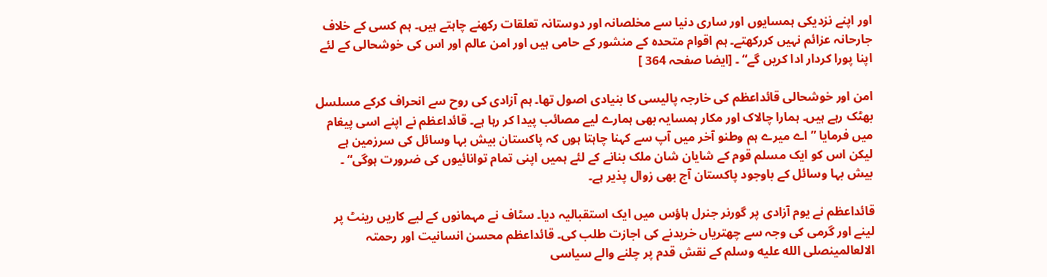اور اپنے نزدیکی ہمسایوں اور ساری دنیا سے مخلصانہ اور دوستانہ تعلقات رکھنے چاہتے ہیں۔ ہم کسی کے خلاف جارحانہ عزائم نہیں کررکھتے۔ ہم اقوام متحدہ کے منشور کے حامی ہیں اور امن عالم اور اس کی خوشحالی کے لئے اپنا پورا کردار ادا کریں گے“ ۔ [ایضا صفحہ 364 ]

امن اور خوشحالی قائداعظم کی خارجہ پالیسی کا بنیادی اصول تھا۔ ہم آزادی کی روح سے انحراف کرکے مسلسل بھٹک رہے ہیں۔ ہمارا چالاک اور مکار ہمسایہ بھی ہمارے لیے مصائب پیدا کر رہا ہے۔ قائداعظم نے اپنے اسی پیغام میں فرمایا ”اے میرے ہم وطنو آخر میں آپ سے کہنا چاہتا ہوں کہ پاکستان بیش بہا وسائل کی سرزمین ہے لیکن اس کو ایک مسلم قوم کے شایان شان ملک بنانے کے لئے ہمیں اپنی تمام توانائیوں کی ضرورت ہوگی“ ۔ بیش بہا وسائل کے باوجود پاکستان آج بھی زوال پذیر ہے۔

قائداعظم نے یوم آزادی پر گورنر جنرل ہاؤس میں ایک استقبالیہ دیا۔ سٹاف نے مہمانوں کے لیے کاریں رینٹ پر لینے اور گرمی کی وجہ سے چھتریاں خریدنے کی اجازت طلب کی۔ قائداعظم محسن انسانیت اور رحمتہ الالعالمینصلى الله عليه وسلم کے نقش قدم پر چلنے والے سیاسی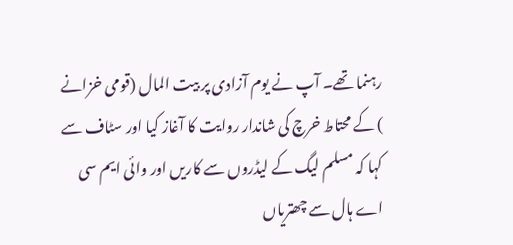رہنما تھے۔ آپ نے یوم آزادی پر بیت المال (قومی خزانے ) کے محتاط خرچ کی شاندار روایت کا آغاز کیا اور سٹاف سے کہا کہ مسلم لیگ کے لیڈروں سے کاریں اور وائی ایم سی اے ہال سے چھتریاں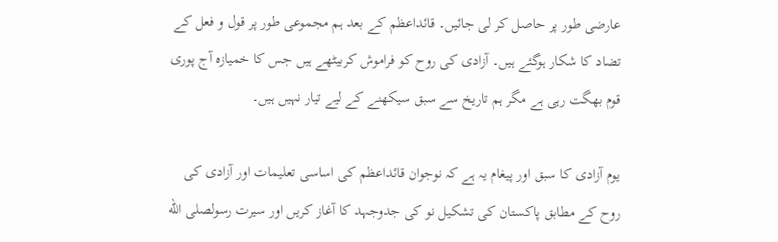عارضی طور پر حاصل کر لی جائیں۔ قائداعظم کے بعد ہم مجموعی طور پر قول و فعل کے تضاد کا شکار ہوگئے ہیں۔ آزادی کی روح کو فراموش کربیٹھے ہیں جس کا خمیازہ آج پوری قوم بھگت رہی ہے مگر ہم تاریخ سے سبق سیکھنے کے لیے تیار نہیں ہیں۔

یوم آزادی کا سبق اور پیغام یہ ہے کہ نوجوان قائداعظم کی اساسی تعلیمات اور آزادی کی روح کے مطابق پاکستان کی تشکیل نو کی جدوجہد کا آغاز کریں اور سیرت رسولصلى الله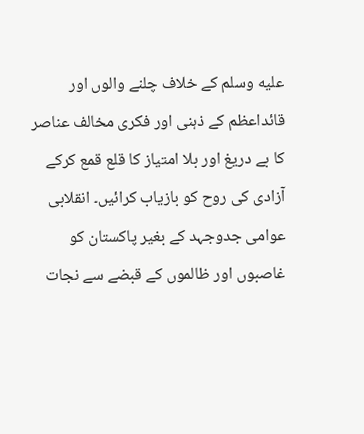عليه وسلم کے خلاف چلنے والوں اور قائداعظم کے ذہنی اور فکری مخالف عناصر کا بے دریغ اور بلا امتیاز کا قلع قمع کرکے آزادی کی روح کو بازیاب کرائیں۔ انقلابی عوامی جدوجہد کے بغیر پاکستان کو غاصبوں اور ظالموں کے قبضے سے نجات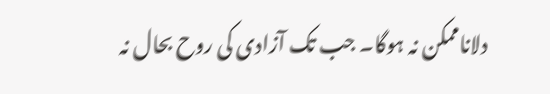دلاناممکن نہ ہوگا۔ جب تک آزادی کی روح بحال نہ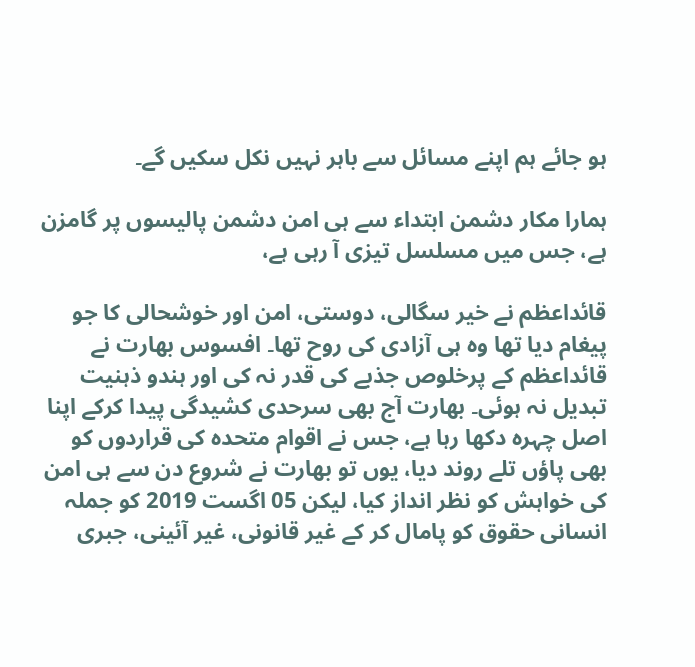ہو جائے ہم اپنے مسائل سے باہر نہیں نکل سکیں گے۔

ہمارا مکار دشمن ابتداء سے ہی امن دشمن پالیسوں پر گامزن ہے، جس میں مسلسل تیزی آ رہی ہے،

قائداعظم نے خیر سگالی، دوستی، امن اور خوشحالی کا جو پیغام دیا تھا وہ ہی آزادی کی روح تھا۔ افسوس بھارت نے قائداعظم کے پرخلوص جذبے کی قدر نہ کی اور ہندو ذہنیت تبدیل نہ ہوئی۔ بھارت آج بھی سرحدی کشیدگی پیدا کرکے اپنا اصل چہرہ دکھا رہا ہے، جس نے اقوام متحدہ کی قراردوں کو بھی پاؤں تلے روند دیا، یوں تو بھارت نے شروع دن سے ہی امن کی خواہش کو نظر انداز کیا، لیکن 05 اگست 2019 کو جملہ انسانی حقوق کو پامال کر کے غیر قانونی، غیر آئینی، جبری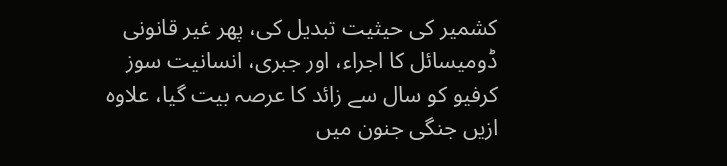کشمیر کی حیثیت تبدیل کی، پھر غیر قانونی ڈومیسائل کا اجراء، اور جبری، انسانیت سوز کرفیو کو سال سے زائد کا عرصہ بیت گیا، علاوہ ازیں جنگی جنون میں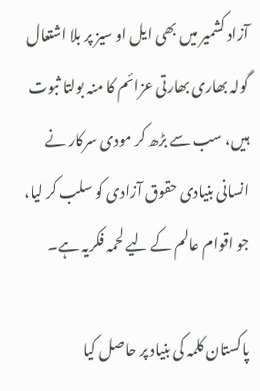آزاد کشمیر میں بھی ایل او سیز پر بلا اشتعال گولہ بھاری بھارتی عزائم کا منہ بولتا ثبوت ہیں، سب سے بڑھ کر مودی سرکار نے انسانی بنیادی حقوق آزادی کو سلب کر لیا، جو اقوام عالم کے لیے لحمہ فکریہ ہے۔

پاکستان کلمہ کی بنیاد پر حاصل کیا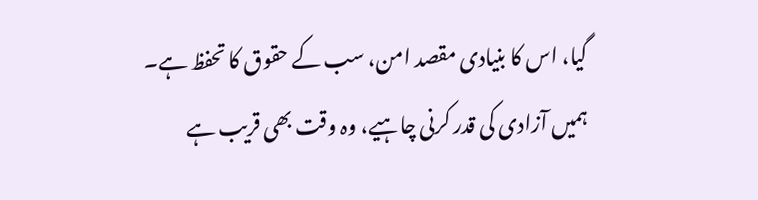گیا، اس کا بنیادی مقصد امن، سب کے حقوق کا تحفظ ہے۔ ہمیں آزادی کی قدر کرنی چاہیے، وہ وقت بھی قریب ہے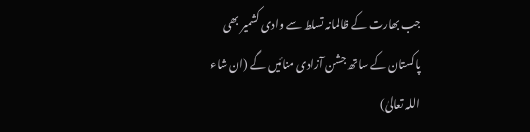جب بھارت کے ظالمانہ تسلط سے وادی کشمیر بھی پاکستان کے ساتھ جشن آزادی منائیں گے (ان شاء اللہ تعالیٰ)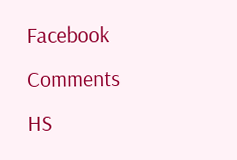Facebook Comments HS